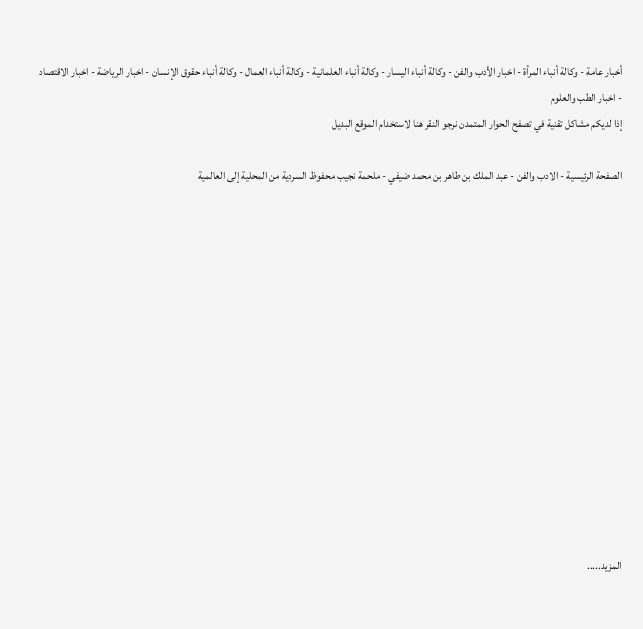أخبار عامة - وكالة أنباء المرأة - اخبار الأدب والفن - وكالة أنباء اليسار - وكالة أنباء العلمانية - وكالة أنباء العمال - وكالة أنباء حقوق الإنسان - اخبار الرياضة - اخبار الاقتصاد - اخبار الطب والعلوم
إذا لديكم مشاكل تقنية في تصفح الحوار المتمدن نرجو النقر هنا لاستخدام الموقع البديل

الصفحة الرئيسية - الادب والفن - عبد الملك بن طاهر بن محمد ضيفي - ملحمة نجيب محفوظ السردية من المحلية إلى العالمية














المزيد.....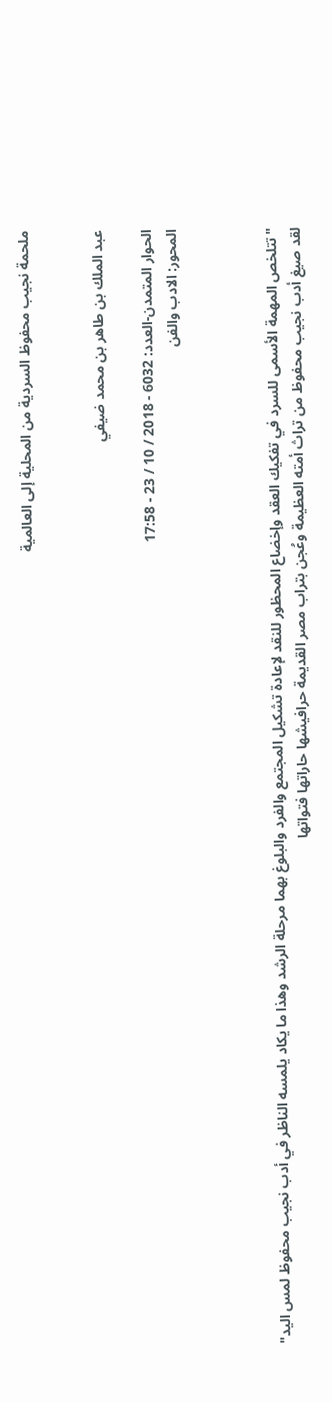ملحمة نجيب محفوظ السردية من المحلية إلى العالمية


عبد الملك بن طاهر بن محمد ضيفي

الحوار المتمدن-العدد: 6032 - 2018 / 10 / 23 - 17:58
المحور: الادب والفن



"تتلخص المهمة الأسمى للسرد في تفكيك العقد وإخضاع المحظور للنقد لإعادة تشكيل المجتمع والفرد والبلوغ بهما مرحلة الرشد وهذا ما يكاد يلمسه الناظر في أدب نجيب محفوظ لمس اليد"
لقد صيغ أدب نجيب محفوظ من تراث أمته العظيمة وعُجن بتراب مصر القديمة حرافيشها حاراتها فتواتها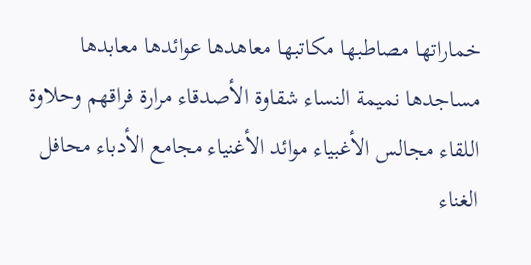خماراتها مصاطبها مكاتبها معاهدها عوائدها معابدها مساجدها نميمة النساء شقاوة الأصدقاء مرارة فراقهم وحلاوة اللقاء مجالس الأغبياء موائد الأغنياء مجامع الأدباء محافل الغناء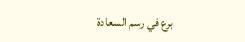برع في رسم السعادة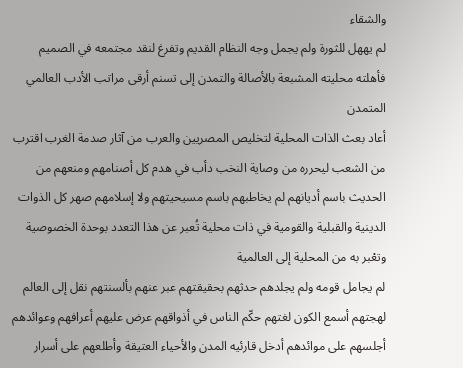والشقاء
لم يههل للثورة ولم يجمل وجه النظام القديم وتفرغ لنقد مجتمعه في الصميم فأهلته محليته المشبعة بالأصالة والتمدن إلى تسنم أرقى مراتب الأدب العالمي المتمدن
أعاد بعث الذات المحلية لتخليص المصريين والعرب من آثار صدمة الغرب اقترب من الشعب ليحرره من وصاية النخب دأب في هدم كل أصنامهم ومنعهم من الحديث باسم أديانهم لم يخاطبهم باسم مسيحيتهم ولا إسلامهم صهر كل الذوات الدينية والقبلية والقومية في ذات محلية تُعبر عن هذا التعدد بوحدة الخصوصية وتعْبر به من المحلية إلى العالمية
لم يجامل قومه ولم يجلدهم حدثهم بحقيقتهم عبر عنهم بألسنتهم نقل إلى العالم لهجتهم أسمع الكون لغتهم حكّم الناس في أذواقهم عرض عليهم أعرافهم وعوائدهم أجلسهم على موائدهم أدخل قارئيه المدن والأحياء العتيقة وأطلعهم على أسرار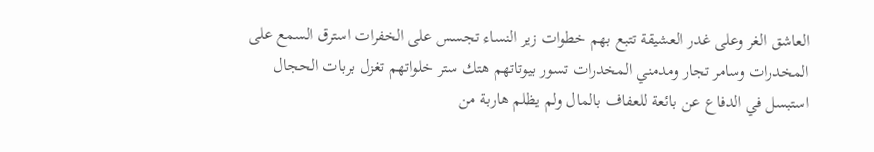العاشق الغر وعلى غدر العشيقة تتبع بهم خطوات زير النساء تجسس على الخفرات استرق السمع على المخدرات وسامر تجار ومدمني المخدرات تسور بيوتاتهم هتك ستر خلواتهم تغزل بربات الحجال استبسل في الدفاع عن بائعة للعفاف بالمال ولم يظلم هاربة من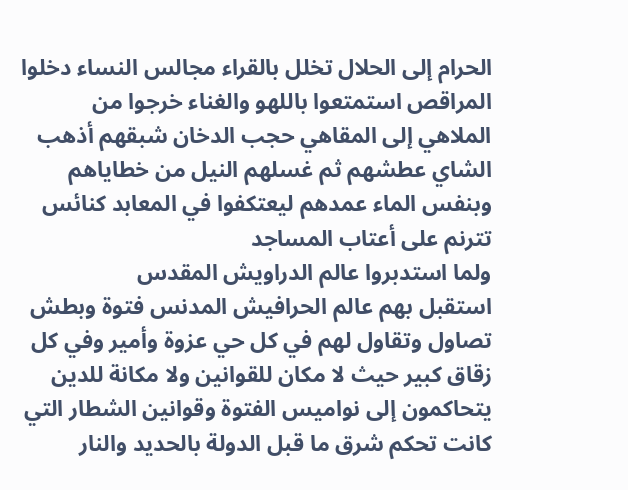الحرام إلى الحلال تخلل بالقراء مجالس النساء دخلوا المراقص استمتعوا باللهو والغناء خرجوا من الملاهي إلى المقاهي حجب الدخان شبقهم أذهب الشاي عطشهم ثم غسلهم النيل من خطاياهم وبنفس الماء عمدهم ليعتكفوا في المعابد كنائس تترنم على أعتاب المساجد
ولما استدبروا عالم الدراويش المقدس
استقبل بهم عالم الحرافيش المدنس فتوة وبطش تصاول وتقاول لهم في كل حي عزوة وأمير وفي كل زقاق كبير حيث لا مكان للقوانين ولا مكانة للدين يتحاكمون إلى نواميس الفتوة وقوانين الشطار التي كانت تحكم شرق ما قبل الدولة بالحديد والنار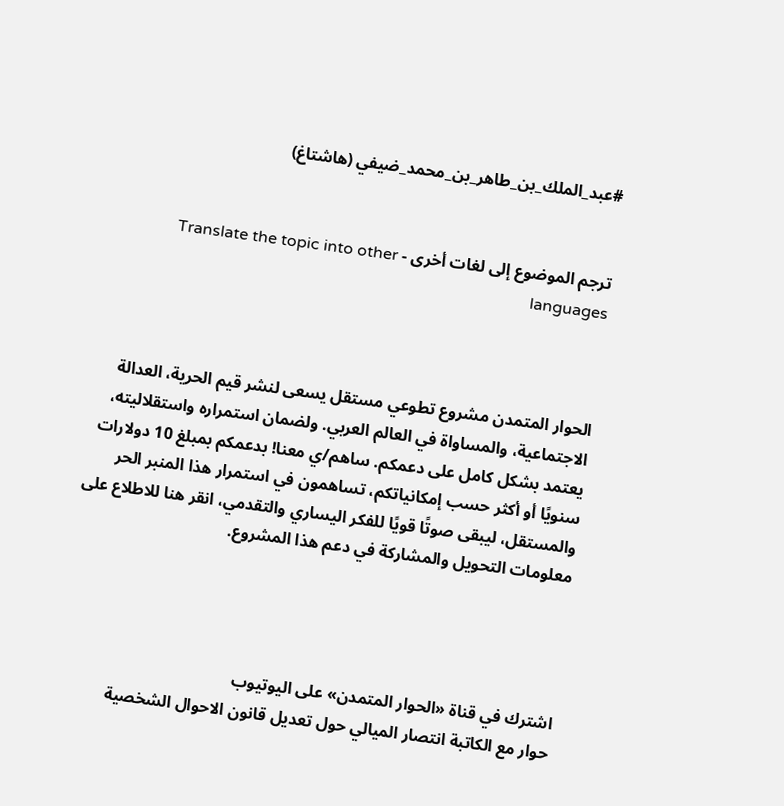#عبد_الملك_بن_طاهر_بن_محمد_ضيفي (هاشتاغ)


ترجم الموضوع إلى لغات أخرى - Translate the topic into other languages



الحوار المتمدن مشروع تطوعي مستقل يسعى لنشر قيم الحرية، العدالة الاجتماعية، والمساواة في العالم العربي. ولضمان استمراره واستقلاليته، يعتمد بشكل كامل على دعمكم. ساهم/ي معنا! بدعمكم بمبلغ 10 دولارات سنويًا أو أكثر حسب إمكانياتكم، تساهمون في استمرار هذا المنبر الحر والمستقل، ليبقى صوتًا قويًا للفكر اليساري والتقدمي، انقر هنا للاطلاع على معلومات التحويل والمشاركة في دعم هذا المشروع.




اشترك في قناة «الحوار المتمدن» على اليوتيوب
حوار مع الكاتبة انتصار الميالي حول تعديل قانون الاحوال الشخصية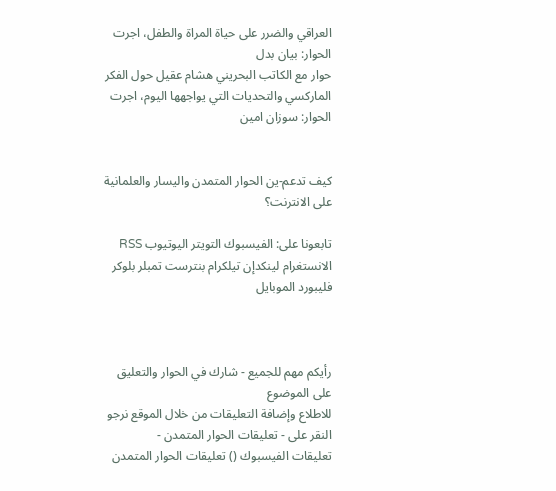العراقي والضرر على حياة المراة والطفل، اجرت الحوار: بيان بدل
حوار مع الكاتب البحريني هشام عقيل حول الفكر الماركسي والتحديات التي يواجهها اليوم، اجرت الحوار: سوزان امين


كيف تدعم-ين الحوار المتمدن واليسار والعلمانية على الانترنت؟

تابعونا على: الفيسبوك التويتر اليوتيوب RSS الانستغرام لينكدإن تيلكرام بنترست تمبلر بلوكر فليبورد الموبايل



رأيكم مهم للجميع - شارك في الحوار والتعليق على الموضوع
للاطلاع وإضافة التعليقات من خلال الموقع نرجو النقر على - تعليقات الحوار المتمدن -
تعليقات الفيسبوك () تعليقات الحوار المتمدن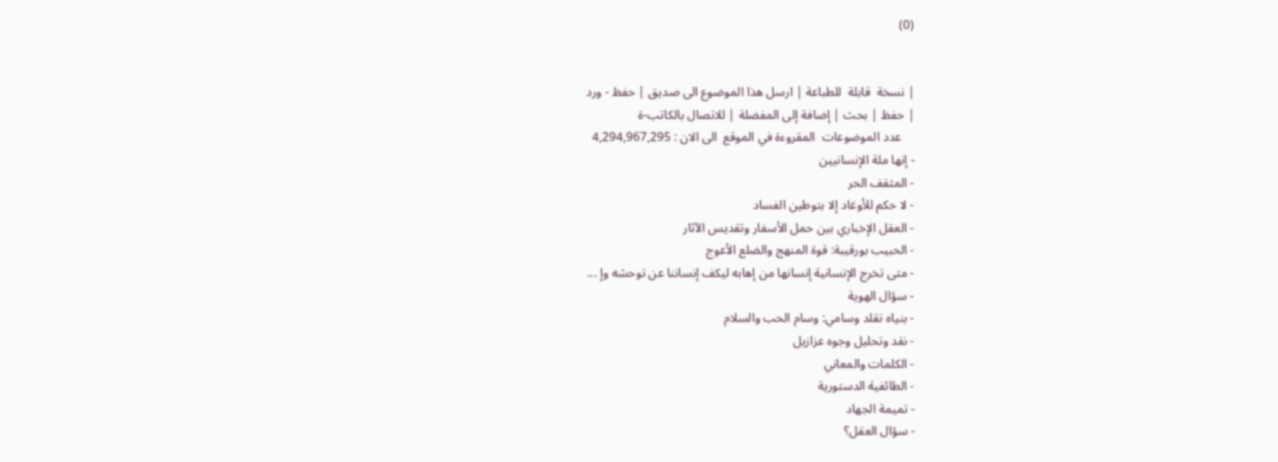(0)


| نسخة  قابلة  للطباعة | ارسل هذا الموضوع الى صديق | حفظ - ورد
| حفظ | بحث | إضافة إلى المفضلة | للاتصال بالكاتب-ة
    عدد الموضوعات  المقروءة في الموقع  الى الان : 4,294,967,295
- إنها ملة الإنسانيين
- المثقف الحر
- لا حكم للأوغاد إلا بتوطين الفساد
- العقل الإخباري بين حمل الأسفار وتقديس الآثار
- الحبيب بورقيبة: قوة المنهج والضلع الأعوج
- متى تخرج الإنسانية إنسانها من إهابه ليكف إنساننا عن توحشه وإ ...
- سؤال الهوية
- بنياه تقلد وسامي: وسام الحب والسلام
- نقد وتحليل وجوه عزازيل
- الكلمات والمعاني
- الطائفية الدستورية
- تميمة الجهاد
- سؤال العقل؟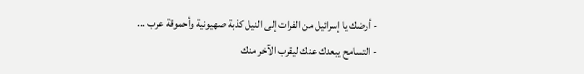- أرضك يا إسرائيل من الفرات إلى النيل كذبة صهيونية وأحموقة عرب ...
- التسامح يبعدك عنك ليقرب الآخر منك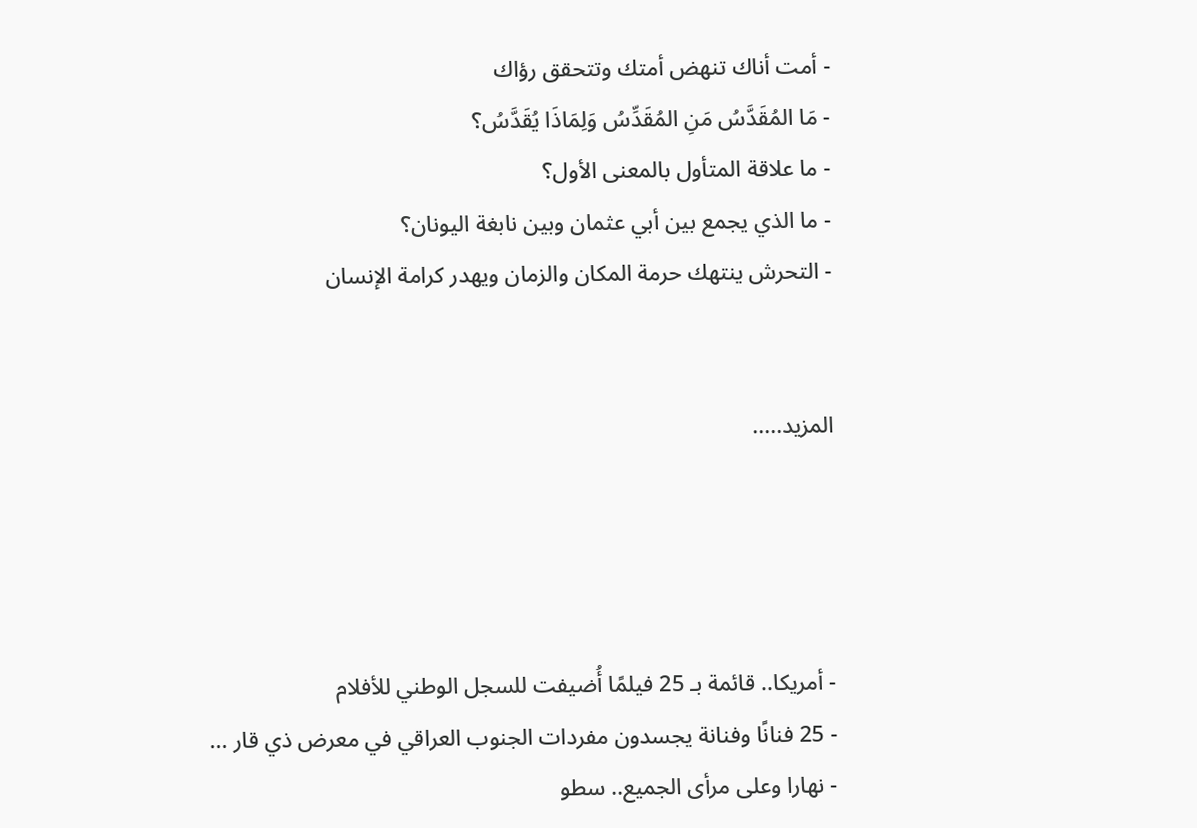- أمت أناك تنهض أمتك وتتحقق رؤاك
- مَا المُقَدَّسُ مَنِ المُقَدِّسُ وَلِمَاذَا يُقَدَّسُ؟
- ما علاقة المتأول بالمعنى الأول؟
- ما الذي يجمع بين أبي عثمان وبين نابغة اليونان؟
- التحرش ينتهك حرمة المكان والزمان ويهدر كرامة الإنسان


المزيد.....




- أمريكا.. قائمة بـ 25 فيلمًا أُضيفت للسجل الوطني للأفلام
- 25 فنانًا وفنانة يجسدون مفردات الجنوب العراقي في معرض ذي قار ...
- نهارا وعلى مرأى الجميع.. سطو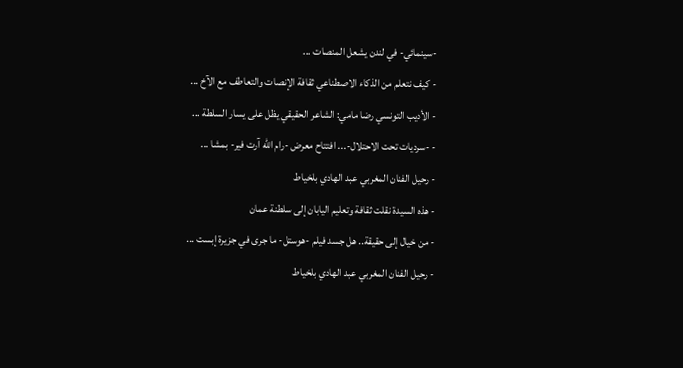-سينمائي- في لندن يشعل المنصات ...
- كيف نتعلم من الذكاء الاصطناعي ثقافة الإنصات والتعاطف مع الآخ ...
- الأديب التونسي رضا مامي: الشاعر الحقيقي يظل على يسار السلطة ...
- -سرديات تحت الاحتلال-... افتتاح معرض -رام الله آرت فير- بمشا ...
- رحيل الفنان المغربي عبد الهادي بلخياط
- هذه السيدة نقلت ثقافة وتعليم اليابان إلى سلطنة عمان
- من خيال إلى حقيقة.. هل جسد فيلم -هوستل- ما جرى في جزيرة إبست ...
- رحيل الفنان المغربي عبد الهادي بلخياط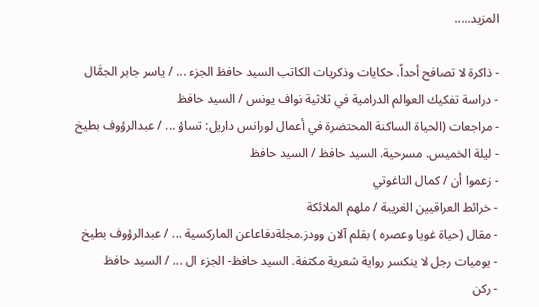المزيد.....

- ذاكرة لا تصافح أحداً. حكايات وذكريات الكاتب السيد حافظ الجزء ... / ياسر جابر الجمَّال
- دراسة تفكيك العوالم الدرامية في ثلاثية نواف يونس / السيد حافظ
- مراجعات (الحياة الساكنة المحتضرة في أعمال لورانس داريل: تساؤ ... / عبدالرؤوف بطيخ
- ليلة الخميس. مسرحية. السيد حافظ / السيد حافظ
- زعموا أن / كمال التاغوتي
- خرائط العراقيين الغريبة / ملهم الملائكة
- مقال (حياة غويا وعصره ) بقلم آلان وودز.مجلةدفاعاعن الماركسية ... / عبدالرؤوف بطيخ
- يوميات رجل لا ينكسر رواية شعرية مكثفة. السيد حافظ- الجزء ال ... / السيد حافظ
- ركن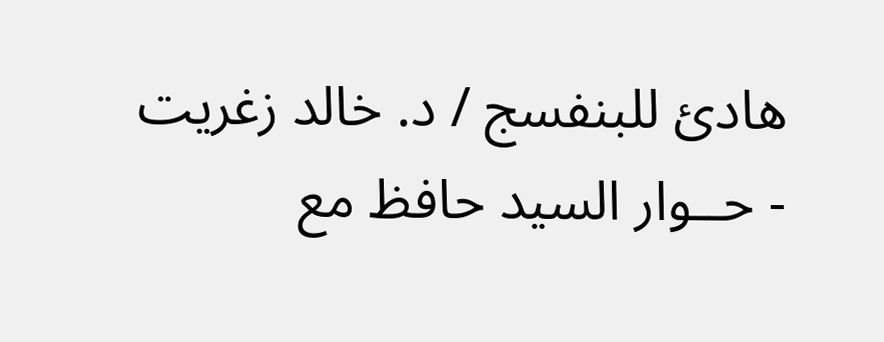هادئ للبنفسج / د. خالد زغريت
- حــوار السيد حافظ مع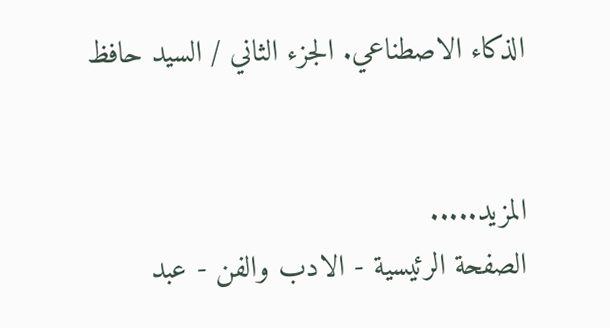الذكاء الاصطناعي. الجزء الثاني / السيد حافظ


المزيد.....
الصفحة الرئيسية - الادب والفن - عبد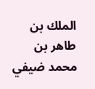الملك بن طاهر بن محمد ضيفي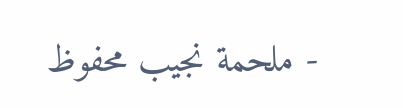- ملحمة نجيب محفوظ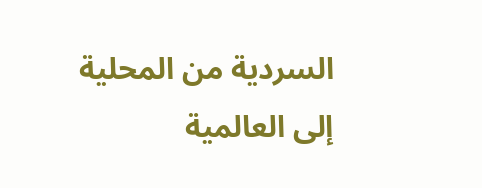السردية من المحلية إلى العالمية